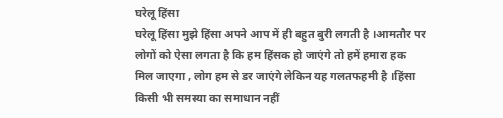घरेलू हिंसा
घरेलू हिंसा मुझे हिंसा अपने आप में ही बहुत बुरी लगती है ।आमतौर पर लोगों को ऐसा लगता है कि हम हिंसक हो जाएंगे तो हमें हमारा हक मिल जाएगा , लोग हम से डर जाएंगे लेकिन यह गलतफहमी है ।हिंसा किसी भी समस्या का समाधान नहीं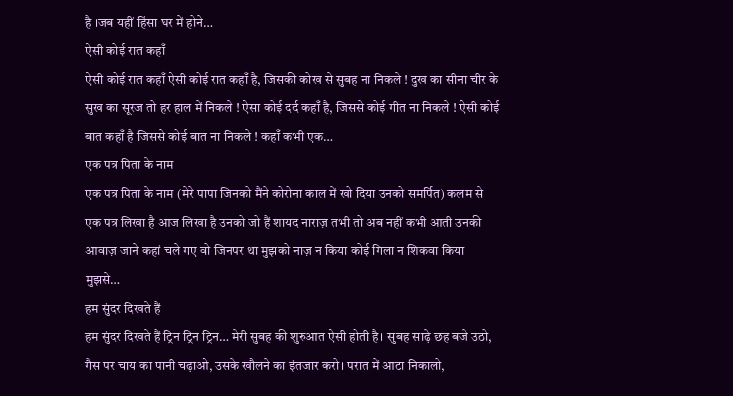है ।जब यहीं हिंसा घर में होने…
ऐसी कोई रात कहाँ
ऐसी कोई रात कहाँ ऐसी कोई रात कहाँ है, जिसकी कोख से सुबह ना निकले ! दुख का सीना चीर के सुख का सूरज तो हर हाल में निकले ! ऐसा कोई दर्द कहाँ है, जिससे कोई गीत ना निकले ! ऐसी कोई बात कहाँ है जिससे कोई बात ना निकले ! कहाँ कभी एक…
एक पत्र पिता के नाम
एक पत्र पिता के नाम (मेरे पापा जिनको मैंने कोरोना काल में खो दिया उनको समर्पित) कलम से एक पत्र लिखा है आज लिखा है उनको जो हैं शायद नाराज़ तभी तो अब नहीं कभी आती उनकी आवाज़ जाने कहां चले गए वो जिनपर था मुझको नाज़ न किया कोई गिला न शिकवा किया मुझसे…
हम सुंदर दिखते हैं
हम सुंदर दिखते हैं ट्रिन ट्रिन ट्रिन… मेरी सुबह की शुरुआत ऐसी होती है। सुबह साढ़े छह बजे उठो, गैस पर चाय का पानी चढ़ाओ, उसके खौलने का इंतजार करो। परात में आटा निकालो,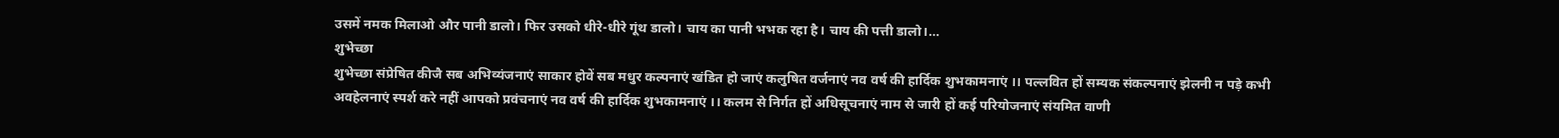उसमें नमक मिलाओ और पानी डालो। फिर उसको धीरे-धीरे गूंथ डालो। चाय का पानी भभक रहा है। चाय की पत्ती डालो।…
शुभेच्छा
शुभेच्छा संप्रेषित कीजै सब अभिव्यंजनाएं साकार होवें सब मधुर कल्पनाएं खंडित हो जाएं कलुषित वर्जनाएं नव वर्ष की हार्दिक शुभकामनाएं ।। पल्लवित हों सम्यक संकल्पनाएं झेलनी न पड़े कभी अवहेलनाएं स्पर्श करे नहीं आपको प्रवंचनाएं नव वर्ष की हार्दिक शुभकामनाएं ।। कलम से निर्गत हों अधिसूचनाएं नाम से जारी हों कई परियोजनाएं संयमित वाणी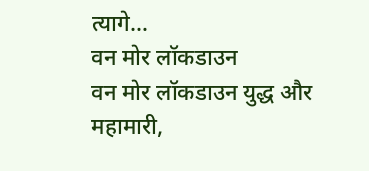त्यागे…
वन मोर लॉकडाउन
वन मोर लॉकडाउन युद्ध और महामारी,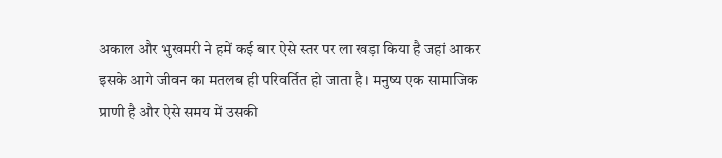अकाल और भुखमरी ने हमें कई बार ऐसे स्तर पर ला खड़ा किया है जहां आकर इसके आगे जीवन का मतलब ही परिवर्तित हो जाता है। मनुष्य एक सामाजिक प्राणी है और ऐसे समय में उसकी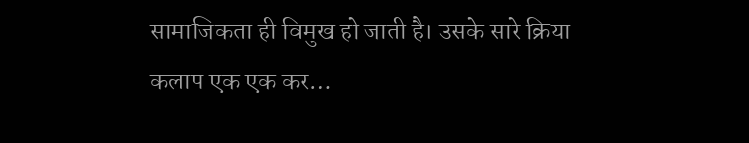सामाजिकता ही विमुख हो जाती है। उसके सारे क्रिया कलाप एक एक कर…